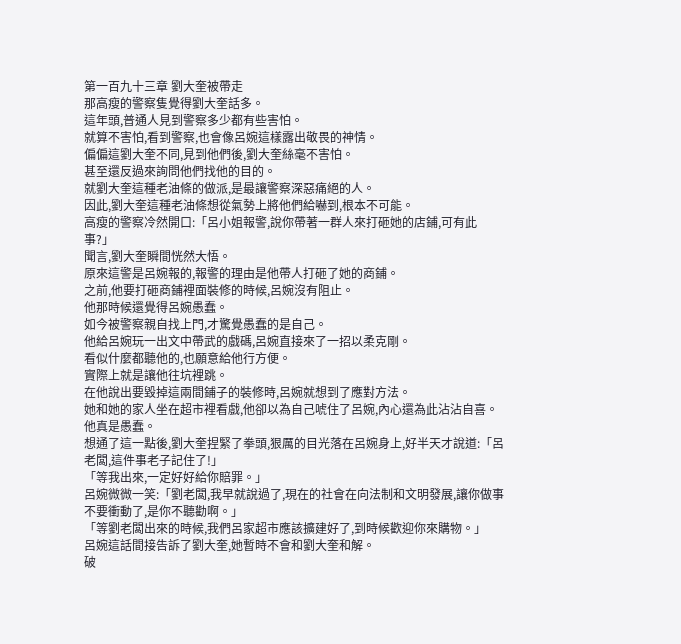第一百九十三章 劉大奎被帶走
那高瘦的警察隻覺得劉大奎話多。
這年頭,普通人見到警察多少都有些害怕。
就算不害怕,看到警察,也會像呂婉這樣露出敬畏的神情。
偏偏這劉大奎不同,見到他們後,劉大奎絲毫不害怕。
甚至還反過來詢問他們找他的目的。
就劉大奎這種老油條的做派,是最讓警察深惡痛絕的人。
因此,劉大奎這種老油條想從氣勢上將他們給嚇到,根本不可能。
高瘦的警察冷然開口:「呂小姐報警,說你帶著一群人來打砸她的店鋪,可有此事?」
聞言,劉大奎瞬間恍然大悟。
原來這警是呂婉報的,報警的理由是他帶人打砸了她的商鋪。
之前,他要打砸商鋪裡面裝修的時候,呂婉沒有阻止。
他那時候還覺得呂婉愚蠢。
如今被警察親自找上門,才驚覺愚蠢的是自己。
他給呂婉玩一出文中帶武的戲碼,呂婉直接來了一招以柔克剛。
看似什麼都聽他的,也願意給他行方便。
實際上就是讓他往坑裡跳。
在他說出要毀掉這兩間鋪子的裝修時,呂婉就想到了應對方法。
她和她的家人坐在超市裡看戲,他卻以為自己唬住了呂婉,內心還為此沾沾自喜。
他真是愚蠢。
想通了這一點後,劉大奎捏緊了拳頭,狠厲的目光落在呂婉身上,好半天才說道:「呂老闆,這件事老子記住了!」
「等我出來,一定好好給你賠罪。」
呂婉微微一笑:「劉老闆,我早就說過了,現在的社會在向法制和文明發展,讓你做事不要衝動了,是你不聽勸啊。」
「等劉老闆出來的時候,我們呂家超市應該擴建好了,到時候歡迎你來購物。」
呂婉這話間接告訴了劉大奎,她暫時不會和劉大奎和解。
破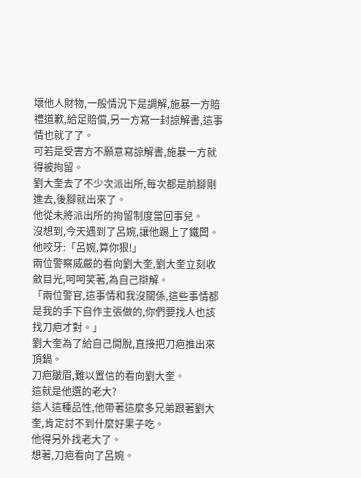壞他人財物,一般情況下是調解,施暴一方賠禮道歉,給足賠償,另一方寫一封諒解書,這事情也就了了。
可若是受害方不願意寫諒解書,施暴一方就得被拘留。
劉大奎去了不少次派出所,每次都是前腳剛進去,後腳就出來了。
他從未將派出所的拘留制度當回事兒。
沒想到,今天遇到了呂婉,讓他踢上了鐵闆。
他咬牙:「呂婉,算你狠!」
兩位警察威嚴的看向劉大奎,劉大奎立刻收斂目光,呵呵笑著,為自己辯解。
「兩位警官,這事情和我沒關係,這些事情都是我的手下自作主張做的,你們要找人也該找刀疤才對。」
劉大奎為了給自己開脫,直接把刀疤推出來頂鍋。
刀疤皺眉,難以置信的看向劉大奎。
這就是他選的老大?
這人這種品性,他帶著這麼多兄弟跟著劉大奎,肯定討不到什麼好果子吃。
他得另外找老大了。
想著,刀疤看向了呂婉。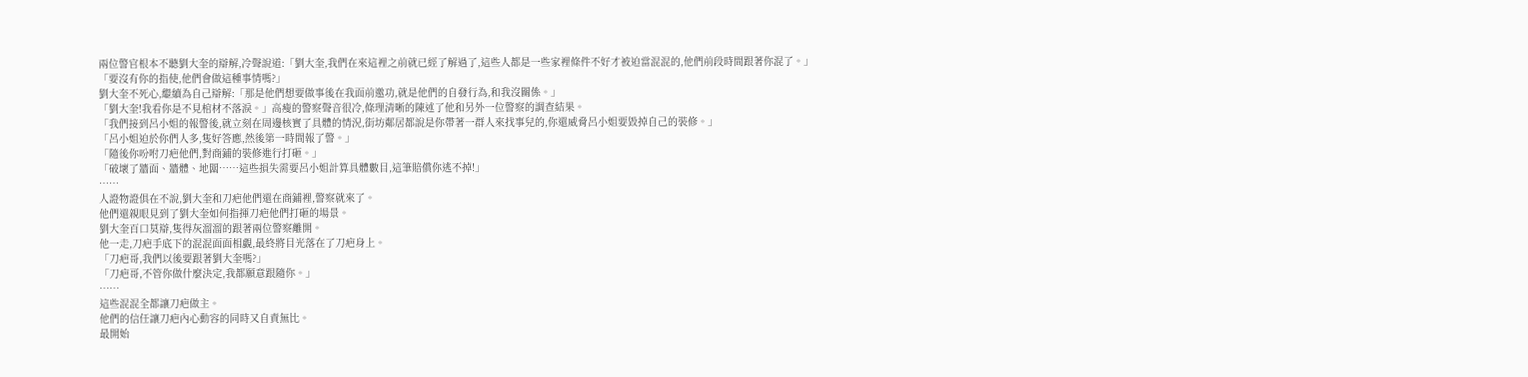兩位警官根本不聽劉大奎的辯解,冷聲說道:「劉大奎,我們在來這裡之前就已經了解過了,這些人都是一些家裡條件不好才被迫當混混的,他們前段時間跟著你混了。」
「要沒有你的指使,他們會做這種事情嗎?」
劉大奎不死心,繼續為自己辯解:「那是他們想要做事後在我面前邀功,就是他們的自發行為,和我沒關係。」
「劉大奎!我看你是不見棺材不落淚。」高瘦的警察聲音很冷,條理清晰的陳述了他和另外一位警察的調查結果。
「我們接到呂小姐的報警後,就立刻在周邊核實了具體的情況,街坊鄰居都說是你帶著一群人來找事兒的,你還威脅呂小姐要毀掉自己的裝修。」
「呂小姐迫於你們人多,隻好答應,然後第一時間報了警。」
「隨後你吩咐刀疤他們,對商鋪的裝修進行打砸。」
「破壞了牆面、牆體、地闆……這些損失需要呂小姐計算具體數目,這筆賠償你逃不掉!」
……
人證物證俱在不說,劉大奎和刀疤他們還在商鋪裡,警察就來了。
他們還親眼見到了劉大奎如何指揮刀疤他們打砸的場景。
劉大奎百口莫辯,隻得灰溜溜的跟著兩位警察離開。
他一走,刀疤手底下的混混面面相覷,最終將目光落在了刀疤身上。
「刀疤哥,我們以後要跟著劉大奎嗎?」
「刀疤哥,不管你做什麼決定,我都願意跟隨你。」
……
這些混混全都讓刀疤做主。
他們的信任讓刀疤內心動容的同時又自責無比。
最開始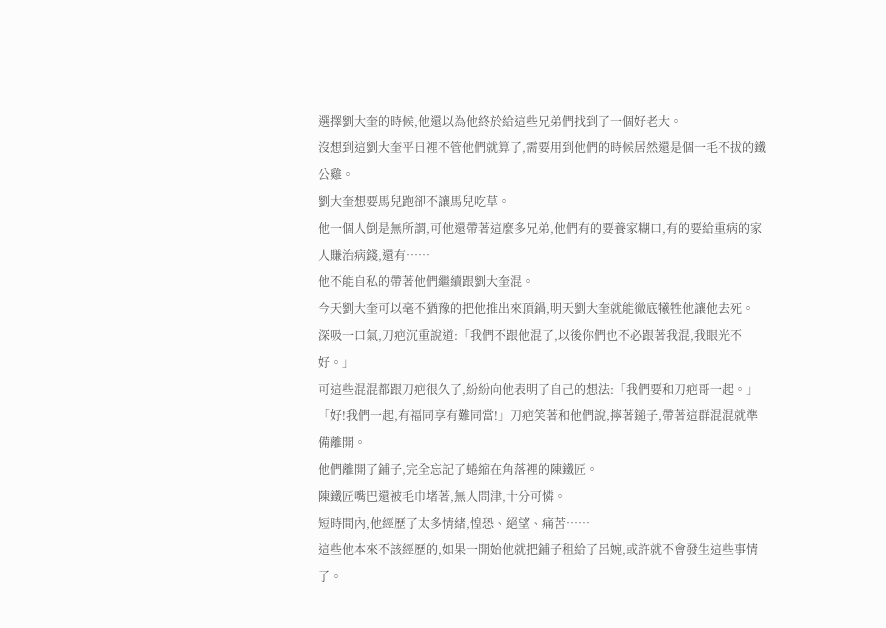選擇劉大奎的時候,他還以為他終於給這些兄弟們找到了一個好老大。
沒想到這劉大奎平日裡不管他們就算了,需要用到他們的時候居然還是個一毛不拔的鐵公雞。
劉大奎想要馬兒跑卻不讓馬兒吃草。
他一個人倒是無所謂,可他還帶著這麼多兄弟,他們有的要養家糊口,有的要給重病的家人賺治病錢,還有……
他不能自私的帶著他們繼續跟劉大奎混。
今天劉大奎可以毫不猶豫的把他推出來頂鍋,明天劉大奎就能徹底犧牲他讓他去死。
深吸一口氣,刀疤沉重說道:「我們不跟他混了,以後你們也不必跟著我混,我眼光不好。」
可這些混混都跟刀疤很久了,紛紛向他表明了自己的想法:「我們要和刀疤哥一起。」
「好!我們一起,有福同享有難同當!」刀疤笑著和他們說,擰著鎚子,帶著這群混混就準備離開。
他們離開了鋪子,完全忘記了蜷縮在角落裡的陳鐵匠。
陳鐵匠嘴巴還被毛巾堵著,無人問津,十分可憐。
短時間內,他經歷了太多情緒,惶恐、絕望、痛苦……
這些他本來不該經歷的,如果一開始他就把鋪子租給了呂婉,或許就不會發生這些事情了。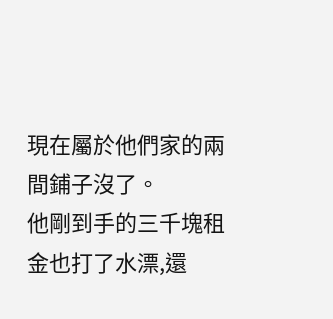現在屬於他們家的兩間鋪子沒了。
他剛到手的三千塊租金也打了水漂,還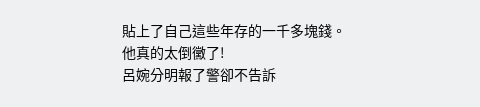貼上了自己這些年存的一千多塊錢。
他真的太倒黴了!
呂婉分明報了警卻不告訴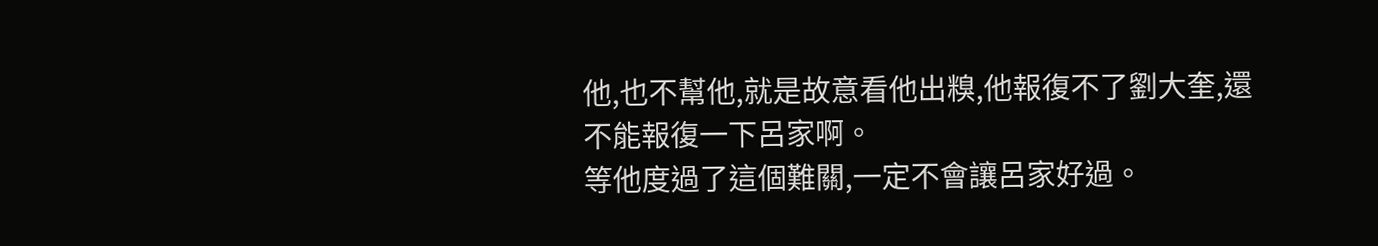他,也不幫他,就是故意看他出糗,他報復不了劉大奎,還不能報復一下呂家啊。
等他度過了這個難關,一定不會讓呂家好過。